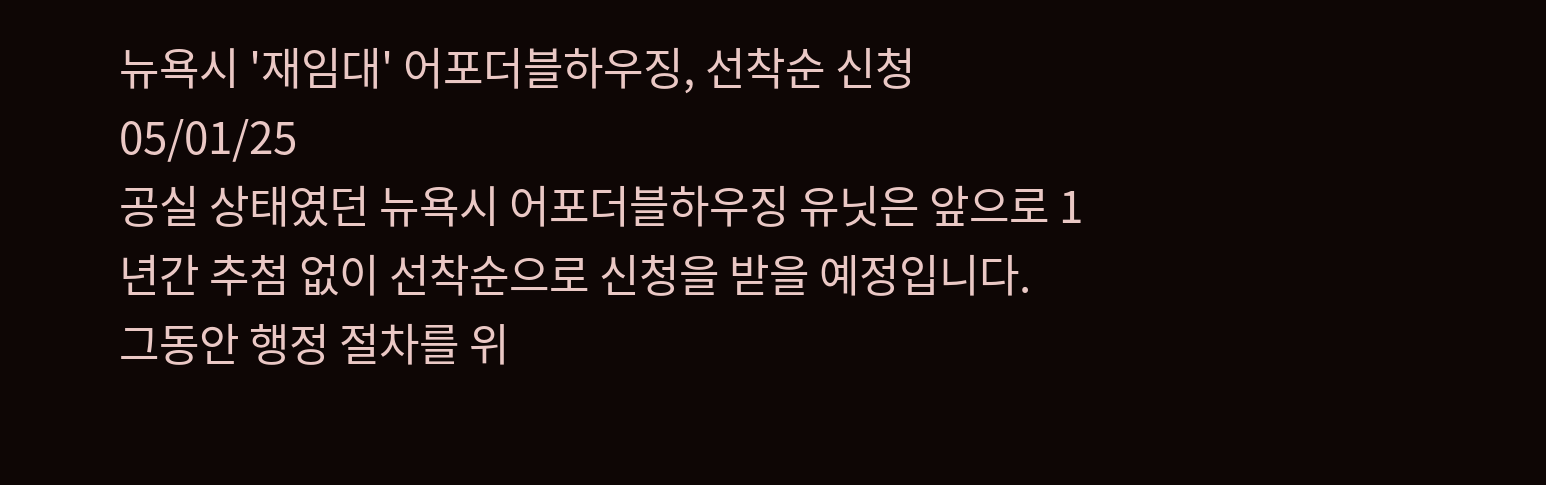뉴욕시 '재임대' 어포더블하우징, 선착순 신청
05/01/25
공실 상태였던 뉴욕시 어포더블하우징 유닛은 앞으로 1년간 추첨 없이 선착순으로 신청을 받을 예정입니다.
그동안 행정 절차를 위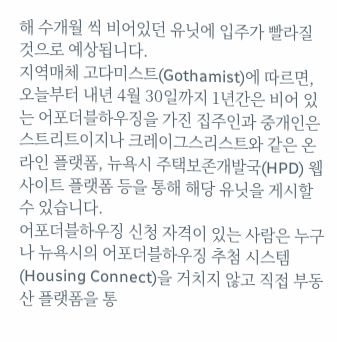해 수개월 씩 비어있던 유닛에 입주가 빨라질 것으로 예상됩니다.
지역매체 고다미스트(Gothamist)에 따르면, 오늘부터 내년 4월 30일까지 1년간은 비어 있는 어포더블하우징을 가진 집주인과 중개인은 스트리트이지나 크레이그스리스트와 같은 온라인 플랫폼, 뉴욕시 주택보존개발국(HPD) 웹사이트 플랫폼 등을 통해 해당 유닛을 게시할 수 있습니다.
어포더블하우징 신청 자격이 있는 사람은 누구나 뉴욕시의 어포더블하우징 추첨 시스템(Housing Connect)을 거치지 않고 직접 부동산 플랫폼을 통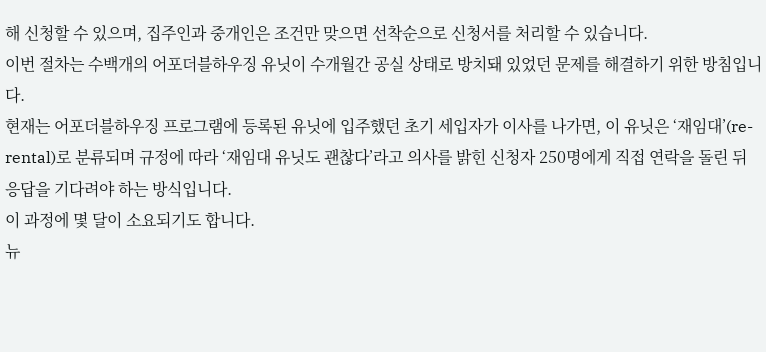해 신청할 수 있으며, 집주인과 중개인은 조건만 맞으면 선착순으로 신청서를 처리할 수 있습니다.
이번 절차는 수백개의 어포더블하우징 유닛이 수개월간 공실 상태로 방치돼 있었던 문제를 해결하기 위한 방침입니다.
현재는 어포더블하우징 프로그램에 등록된 유닛에 입주했던 초기 세입자가 이사를 나가면, 이 유닛은 ‘재임대’(re-rental)로 분류되며 규정에 따라 ‘재임대 유닛도 괜찮다’라고 의사를 밝힌 신청자 250명에게 직접 연락을 돌린 뒤 응답을 기다려야 하는 방식입니다.
이 과정에 몇 달이 소요되기도 합니다.
뉴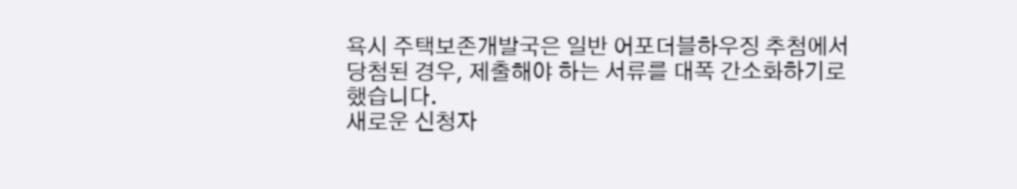욕시 주택보존개발국은 일반 어포더블하우징 추첨에서 당첨된 경우, 제출해야 하는 서류를 대폭 간소화하기로 했습니다.
새로운 신청자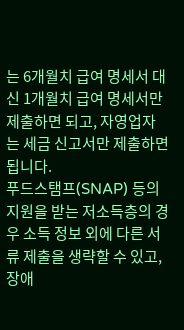는 6개월치 급여 명세서 대신 1개월치 급여 명세서만 제출하면 되고, 자영업자는 세금 신고서만 제출하면 됩니다.
푸드스탬프(SNAP) 등의 지원을 받는 저소득층의 경우 소득 정보 외에 다른 서류 제출을 생략할 수 있고, 장애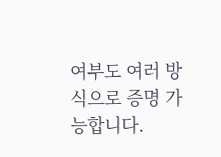여부도 여러 방식으로 증명 가능합니다.